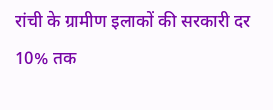रांची के ग्रामीण इलाकों की सरकारी दर 10% तक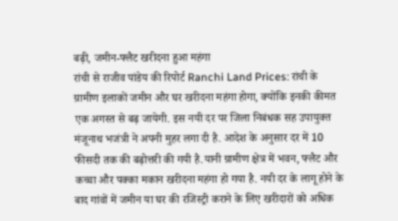बढ़ी, जमीन-फ्लैट खरीदना हुआ महंगा
रांची से राजीव पांडेय की रिपोर्ट Ranchi Land Prices: रांची के ग्रामीण इलाकों जमीन और घर खरीदना महंगा होगा, क्योंकि इनकी कीमत एक अगस्त से बढ़ जायेगी. इस नयी दर पर जिला निबंधक सह उपायुक्त मंजूनाथ भजंत्री ने अपनी मुहर लगा दी है. आदेश के अनुसार दर में 10 फीसदी तक की बढ़ोत्तरी की गयी है.यानी ग्रामीण क्षेत्र में भवन, फ्लैट और कच्चा और पक्का मकान खरीदना महंगा हो गया है. नयी दर के लागू होने के बाद गांवों में जमीन या घर की रजिस्ट्री कराने के लिए खरीदारों को अधिक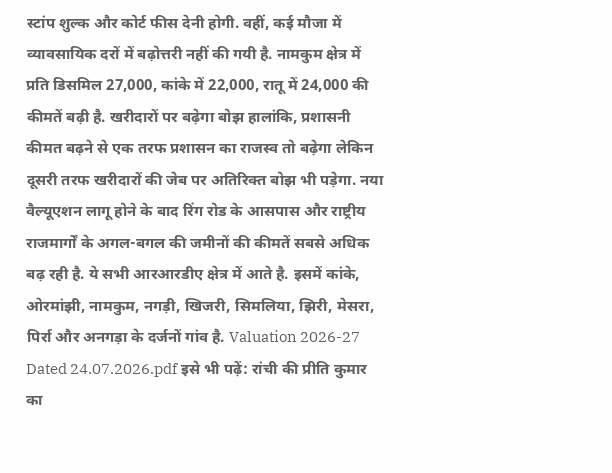स्टांप शुल्क और कोर्ट फीस देनी होगी. वहीं, कई मौजा में व्यावसायिक दरों में बढ़ोत्तरी नहीं की गयी है. नामकुम क्षेत्र में प्रति डिसमिल 27,000, कांके में 22,000, रातू में 24,000 की कीमतें बढ़ी है. खरीदारों पर बढ़ेगा बोझ हालांकि, प्रशासनी कीमत बढ़ने से एक तरफ प्रशासन का राजस्व तो बढ़ेगा लेकिन दूसरी तरफ खरीदारों की जेब पर अतिरिक्त बोझ भी पड़ेगा. नया वैल्यूएशन लागू होने के बाद रिंग रोड के आसपास और राष्ट्रीय राजमार्गों के अगल-बगल की जमीनों की कीमतें सबसे अधिक बढ़ रही है. ये सभी आरआरडीए क्षेत्र में आते है. इसमें कांके, ओरमांझी, नामकुम, नगड़ी, खिजरी, सिमलिया, झिरी, मेसरा, पिर्रा और अनगड़ा के दर्जनों गांव है. Valuation 2026-27 Dated 24.07.2026.pdf इसे भी पढ़ें: रांची की प्रीति कुमार का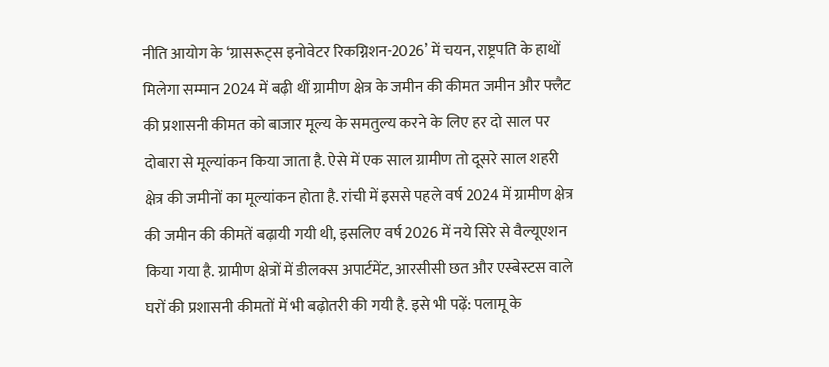नीति आयोग के ‘ग्रासरूट्स इनोवेटर रिकग्निशन-2026’ में चयन, राष्ट्रपति के हाथों मिलेगा सम्मान 2024 में बढ़ी थीं ग्रामीण क्षेत्र के जमीन की कीमत जमीन और फ्लैट की प्रशासनी कीमत को बाजार मूल्य के समतुल्य करने के लिए हर दो साल पर दोबारा से मूल्यांकन किया जाता है. ऐसे में एक साल ग्रामीण तो दूसरे साल शहरी क्षेत्र की जमीनों का मूल्यांकन होता है. रांची में इससे पहले वर्ष 2024 में ग्रामीण क्षेत्र की जमीन की कीमतें बढ़ायी गयी थी, इसलिए वर्ष 2026 में नये सिरे से वैल्यूएशन किया गया है. ग्रामीण क्षेत्रों में डीलक्स अपार्टमेंट, आरसीसी छत और एस्बेस्टस वाले घरों की प्रशासनी कीमतों में भी बढ़ोतरी की गयी है. इसे भी पढ़ें: पलामू के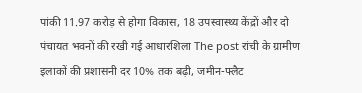पांकी 11.97 करोड़ से होगा विकास, 18 उपस्वास्थ्य केंद्रों और दो पंचायत भवनों की रखी गई आधारशिला The post रांची के ग्रामीण इलाकों की प्रशासनी दर 10% तक बढ़ी, जमीन-फ्लैट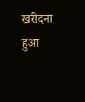खरीदना हुआ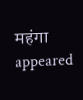महंगा appeared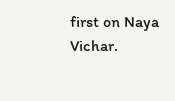first on Naya Vichar.